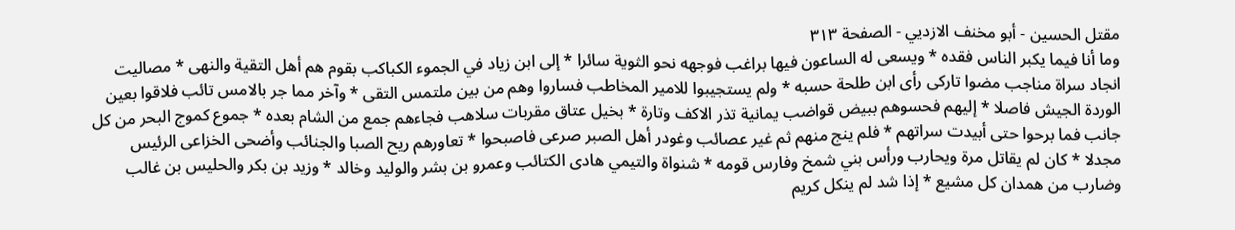مقتل الحسين - أبو مخنف الازديي - الصفحة ٣١٣
وما أنا فيما يكبر الناس فقده * ويسعى له الساعون فيها براغب فوجهه نحو الثوية سائرا * إلى ابن زياد في الجموء الكباكب بقوم هم أهل التقية والنهى * مصاليت انجاد سراة مناجب مضوا تاركى رأى ابن طلحة حسبه * ولم يستجيبوا للامير المخاطب فساروا وهم من بين ملتمس التقى * وآخر مما جر بالامس تائب فلاقوا بعين الوردة الجيش فاصلا * إليهم فحسوهم ببيض قواضب يمانية تذر الاكف وتارة * بخيل عتاق مقربات سلاهب فجاءهم جمع من الشام بعده * جموع كموج البحر من كل جانب فما برحوا حتى أبيدت سراتهم * فلم ينج منهم ثم غير عصائب وغودر أهل الصبر صرعى فاصبحوا * تعاورهم ريح الصبا والجنائب وأضحى الخزاعى الرئيس مجدلا * كان لم يقاتل مرة ويحارب ورأس بني شمخ وفارس قومه * شنواة والتيمي هادى الكتائب وعمرو بن بشر والوليد وخالد * وزيد بن بكر والحليس بن غالب وضارب من همدان كل مشيع * إذا شد لم ينكل كريم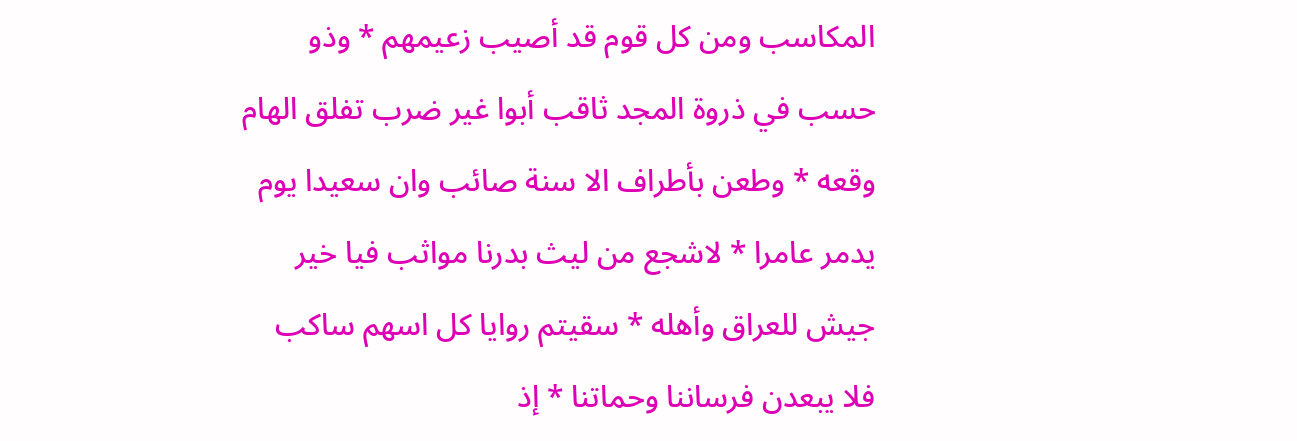المكاسب ومن كل قوم قد أصيب زعيمهم * وذو حسب في ذروة المجد ثاقب أبوا غير ضرب تفلق الهام وقعه * وطعن بأطراف الا سنة صائب وان سعيدا يوم يدمر عامرا * لاشجع من ليث بدرنا مواثب فيا خير جيش للعراق وأهله * سقيتم روايا كل اسهم ساكب فلا يبعدن فرساننا وحماتنا * إذ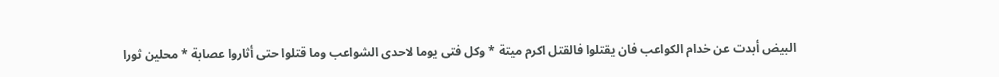البيض أبدت عن خدام الكواعب فان يقتلوا فالقتل اكرم ميتة * وكل فتى يوما لاحدى الشواعب وما قتلوا حتى أثاروا عصابة * محلين ثورا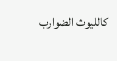كالليوث الضوارب